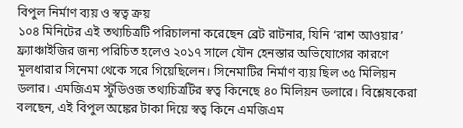বিপুল নির্মাণ ব্যয় ও স্বত্ব ক্রয়
১০৪ মিনিটের এই তথ্যচিত্রটি পরিচালনা করেছেন ব্রেট রাটনার, যিনি ‘রাশ আওয়ার’ ফ্র্যাঞ্চাইজির জন্য পরিচিত হলেও ২০১৭ সালে যৌন হেনস্তার অভিযোগের কারণে মূলধারার সিনেমা থেকে সরে গিয়েছিলেন। সিনেমাটির নির্মাণ ব্যয় ছিল ৩৫ মিলিয়ন ডলার। এমজিএম স্টুডিওজ তথ্যচিত্রটির স্বত্ব কিনেছে ৪০ মিলিয়ন ডলারে। বিশ্লেষকেরা বলছেন, এই বিপুল অঙ্কের টাকা দিয়ে স্বত্ব কিনে এমজিএম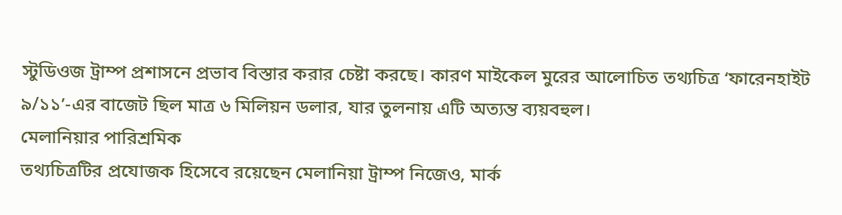স্টুডিওজ ট্রাম্প প্রশাসনে প্রভাব বিস্তার করার চেষ্টা করছে। কারণ মাইকেল মুরের আলোচিত তথ্যচিত্র ‘ফারেনহাইট ৯/১১’-এর বাজেট ছিল মাত্র ৬ মিলিয়ন ডলার, যার তুলনায় এটি অত্যন্ত ব্যয়বহুল।
মেলানিয়ার পারিশ্রমিক
তথ্যচিত্রটির প্রযোজক হিসেবে রয়েছেন মেলানিয়া ট্রাম্প নিজেও, মার্ক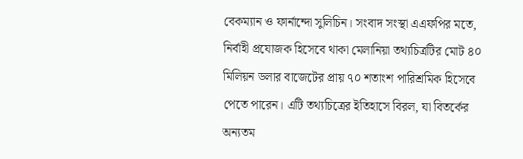বেকম্যান ও ফার্নান্দো সুলিচিন। সংবাদ সংস্থা এএফপির মতে, নির্বাহী প্রযোজক হিসেবে থাকা মেলানিয়া তথ্যচিত্রটির মোট ৪০ মিলিয়ন ডলার বাজেটের প্রায় ৭০ শতাংশ পারিশ্রমিক হিসেবে পেতে পারেন। এটি তথ্যচিত্রের ইতিহাসে বিরল, যা বিতর্কের অন্যতম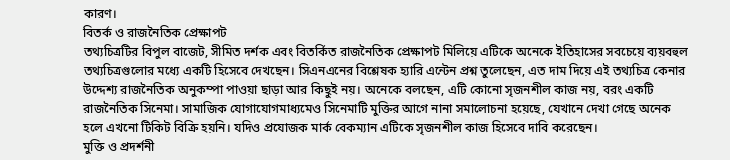কারণ।
বিতর্ক ও রাজনৈতিক প্রেক্ষাপট
তথ্যচিত্রটির বিপুল বাজেট, সীমিত দর্শক এবং বিতর্কিত রাজনৈতিক প্রেক্ষাপট মিলিয়ে এটিকে অনেকে ইতিহাসের সবচেয়ে ব্যয়বহুল তথ্যচিত্রগুলোর মধ্যে একটি হিসেবে দেখছেন। সিএনএনের বিশ্লেষক হ্যারি এন্টেন প্রশ্ন তুলেছেন, এত দাম দিয়ে এই তথ্যচিত্র কেনার উদ্দেশ্য রাজনৈতিক অনুকম্পা পাওয়া ছাড়া আর কিছুই নয়। অনেকে বলছেন, এটি কোনো সৃজনশীল কাজ নয়, বরং একটি রাজনৈতিক সিনেমা। সামাজিক যোগাযোগমাধ্যমেও সিনেমাটি মুক্তির আগে নানা সমালোচনা হয়েছে, যেখানে দেখা গেছে অনেক হলে এখনো টিকিট বিক্রি হয়নি। যদিও প্রযোজক মার্ক বেকম্যান এটিকে সৃজনশীল কাজ হিসেবে দাবি করেছেন।
মুক্তি ও প্রদর্শনী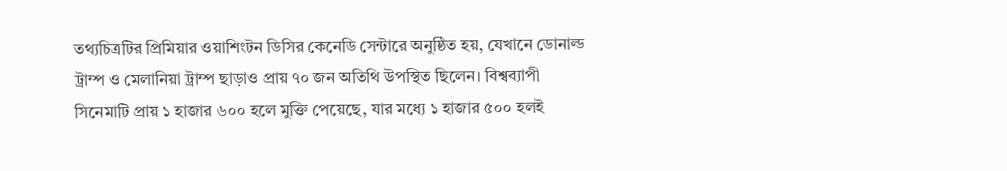তথ্যচিত্রটির প্রিমিয়ার ওয়াশিংটন ডিসির কেনেডি সেন্টারে অনুষ্ঠিত হয়, যেখানে ডোনাল্ড ট্রাম্প ও মেলানিয়া ট্রাম্প ছাড়াও প্রায় ৭০ জন অতিথি উপস্থিত ছিলেন। বিশ্বব্যাপী সিনেমাটি প্রায় ১ হাজার ৬০০ হলে মুক্তি পেয়েছে, যার মধ্যে ১ হাজার ৫০০ হলই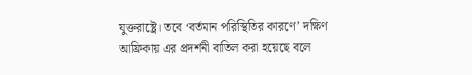যুক্তরাষ্ট্রে। তবে ‘বর্তমান পরিস্থিতির কারণে’ দক্ষিণ আফ্রিকায় এর প্রদর্শনী বাতিল করা হয়েছে বলে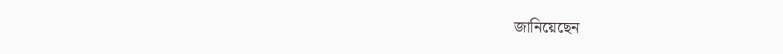জানিয়েছেন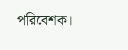পরিবেশক।